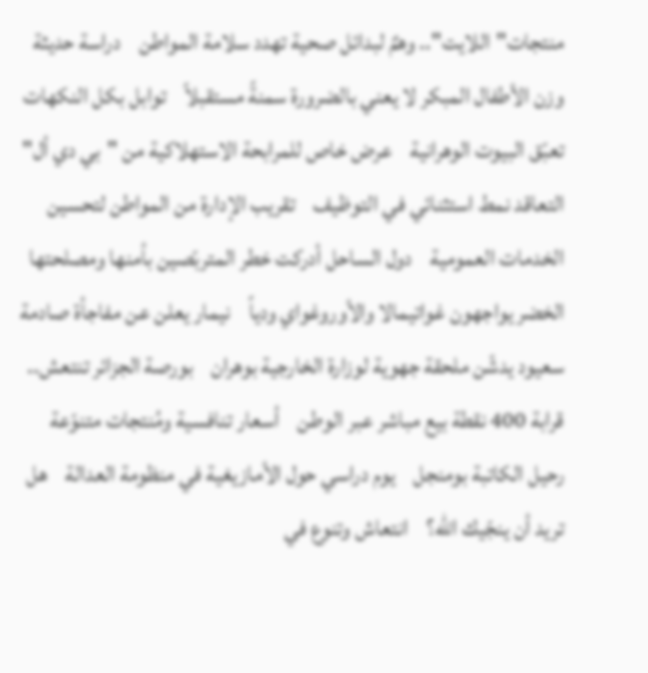منتجات"اللايت".. وهمٌ لبدائل صحية تهدد سلامة المواطن    دراسة حديثة وزن الأطفال المبكر لا يعني بالضرورة سمنةً مستقبلاً    توابل بكل النكهات تعبّق البيوت الوهرانية    عرض خاص للمرابحة الاستهلاكية من "بي دي أل"    التعاقد نمط استثنائي في التوظيف    تقريب الإدارة من المواطن لتحسين الخدمات العمومية    دول الساحل أدركت خطر المتربّصين بأمنها ومصلحتها    الخضر يواجهون غواتيمالا والأوروغواي ودياً    نيمار يعلن عن مفاجأة صادمة    سعيود يدشّن ملحقة جهوية لوزارة الخارجية بوهران    بورصة الجزائر تنتعش..    قرابة 400 نقطة بيع مباشر عبر الوطن    أسعار تنافسية ومُنتجات متنوّعة    رحيل الكاتبة بومنجل    يوم دراسي حول الأمازيغية في منظومة العدالة    هل تريد أن ينجّيك الله؟    انتعاش وتنوع في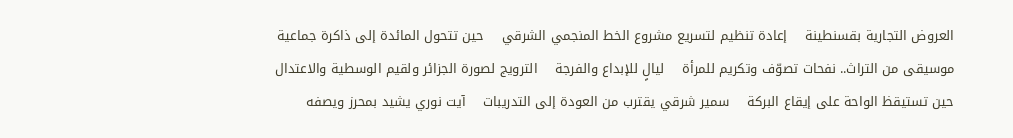العروض التجارية بقسنطينة    إعادة تنظيم لتسريع مشروع الخط المنجمي الشرقي    حين تتحول المائدة إلى ذاكرة جماعية    موسيقى من التراث.. نفحات تصوّف وتكريم للمرأة    ليالٍ للإبداع والفرجة    الترويج لصورة الجزائر ولقيم الوسطية والاعتدال    حين تستيقظ الواحة على إيقاع البركة    سمير شرقي يقترب من العودة إلى التدريبات    آيت نوري يشيد بمحرز ويصفه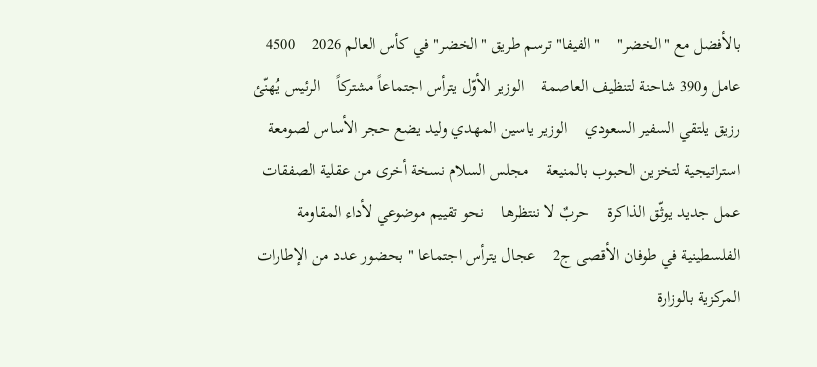بالأفضل مع "الخضر"    "الفيفا" ترسم طريق "الخضر" في كأس العالم 2026    4500 عامل و390 شاحنة لتنظيف العاصمة    الوزير الأوّل يترأس اجتماعاً مشتركاً    الرئيس يُهنّئ    رزيق يلتقي السفير السعودي    الوزير ياسين المهدي وليد يضع حجر الأساس لصومعة استراتيجية لتخزين الحبوب بالمنيعة    مجلس السلام نسخة أخرى من عقلية الصفقات    عمل جديد يوثّق الذاكرة    حربٌ لا ننتظرها    نحو تقييم موضوعي لأداء المقاومة الفلسطينية في طوفان الأقصى ج2    عجال يترأس اجتماعا " بحضور عدد من الإطارات المركزية بالوزارة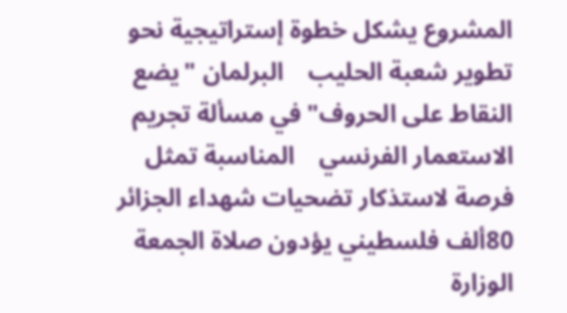المشروع يشكل خطوة إستراتيجية نحو تطوير شعبة الحليب    البرلمان "يضع النقاط على الحروف" في مسألة تجريم الاستعمار الفرنسي    المناسبة تمثل فرصة لاستذكار تضحيات شهداء الجزائر    80ألف فلسطيني يؤدون صلاة الجمعة    الوزارة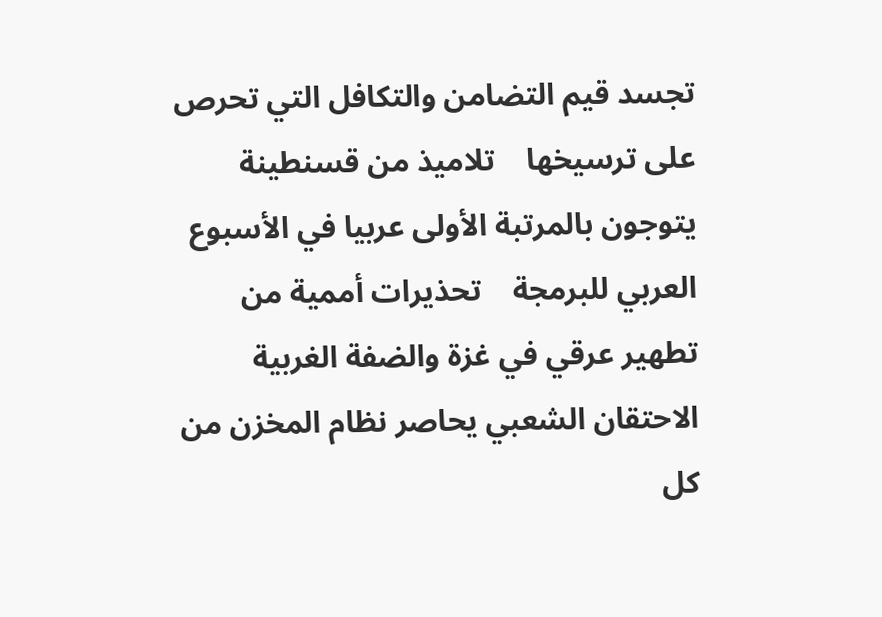تجسد قيم التضامن والتكافل التي تحرص على ترسيخها    تلاميذ من قسنطينة يتوجون بالمرتبة الأولى عربيا في الأسبوع العربي للبرمجة    تحذيرات أممية من تطهير عرقي في غزة والضفة الغربية    الاحتقان الشعبي يحاصر نظام المخزن من كل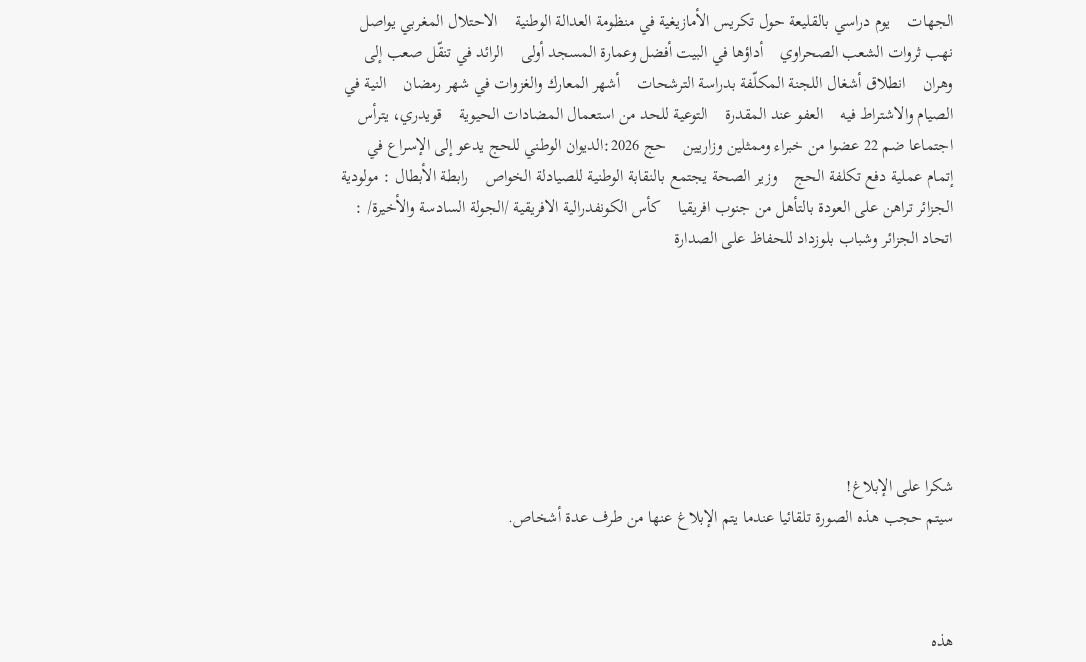الجهات    يوم دراسي بالقليعة حول تكريس الأمازيغية في منظومة العدالة الوطنية    الاحتلال المغربي يواصل نهب ثروات الشعب الصحراوي    أداؤها في البيت أفضل وعمارة المسجد أولى    الرائد في تنقّل صعب إلى وهران    انطلاق أشغال اللجنة المكلّفة بدراسة الترشحات    أشهر المعارك والغزوات في شهر رمضان    النية في الصيام والاشتراط فيه    العفو عند المقدرة    التوعية للحد من استعمال المضادات الحيوية    قويدري، يترأس اجتماعا ضم 22 عضوا من خبراء وممثلين وزاريين    حج 2026:الديوان الوطني للحج يدعو إلى الإسراع في إتمام عملية دفع تكلفة الحج    وزير الصحة يجتمع بالنقابة الوطنية للصيادلة الخواص    رابطة الأبطال : مولودية الجزائر تراهن على العودة بالتأهل من جنوب افريقيا    كأس الكونفدرالية الافريقية /الجولة السادسة والأخيرة/ : اتحاد الجزائر وشباب بلوزداد للحفاظ على الصدارة







شكرا على الإبلاغ!
سيتم حجب هذه الصورة تلقائيا عندما يتم الإبلاغ عنها من طرف عدة أشخاص.



هذه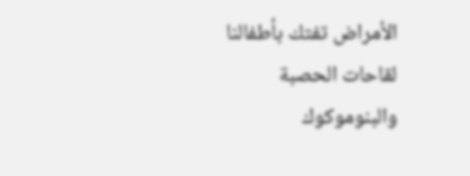الأمراض تفتك بأطفالنا
لقاحات الحصبة والبنوموكوك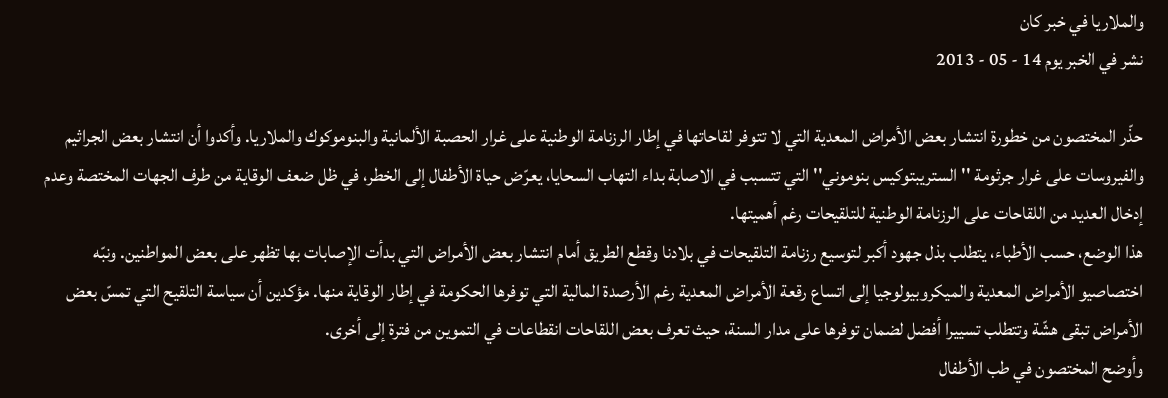والملاريا في خبر كان
نشر في الخبر يوم 14 - 05 - 2013

حذّر المختصون من خطورة انتشار بعض الأمراض المعدية التي لا تتوفر لقاحاتها في إطار الرزنامة الوطنية على غرار الحصبة الألمانية والبنوموكوك والملاريا. وأكدوا أن انتشار بعض الجراثيم والفيروسات على غرار جرثومة ''الستريبتوكيس بنوموني'' التي تتسبب في الاصابة بداء التهاب السحايا، يعرّض حياة الأطفال إلى الخطر، في ظل ضعف الوقاية من طرف الجهات المختصة وعدم إدخال العديد من اللقاحات على الرزنامة الوطنية للتلقيحات رغم أهميتها.
هذا الوضع، حسب الأطباء، يتطلب بذل جهود أكبر لتوسيع رزنامة التلقيحات في بلادنا وقطع الطريق أمام انتشار بعض الأمراض التي بدأت الإصابات بها تظهر على بعض المواطنين. ونبّه اختصاصيو الأمراض المعدية والميكروبيولوجيا إلى اتساع رقعة الأمراض المعدية رغم الأرصدة المالية التي توفرها الحكومة في إطار الوقاية منها. مؤكدين أن سياسة التلقيح التي تمسّ بعض الأمراض تبقى هشّة وتتطلب تسييرا أفضل لضمان توفرها على مدار السنة، حيث تعرف بعض اللقاحات انقطاعات في التموين من فترة إلى أخرى.
وأوضح المختصون في طب الأطفال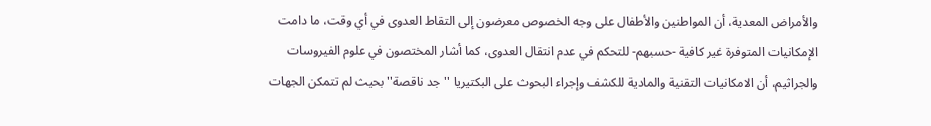والأمراض المعدية، أن المواطنين والأطفال على وجه الخصوص معرضون إلى التقاط العدوى في أي وقت، ما دامت الإمكانيات المتوفرة غير كافية -حسبهم- للتحكم في عدم انتقال العدوى، كما أشار المختصون في علوم الفيروسات والجراثيم، أن الامكانيات التقنية والمادية للكشف وإجراء البحوث على البكتيريا ''جد ناقصة'' بحيث لم تتمكن الجهات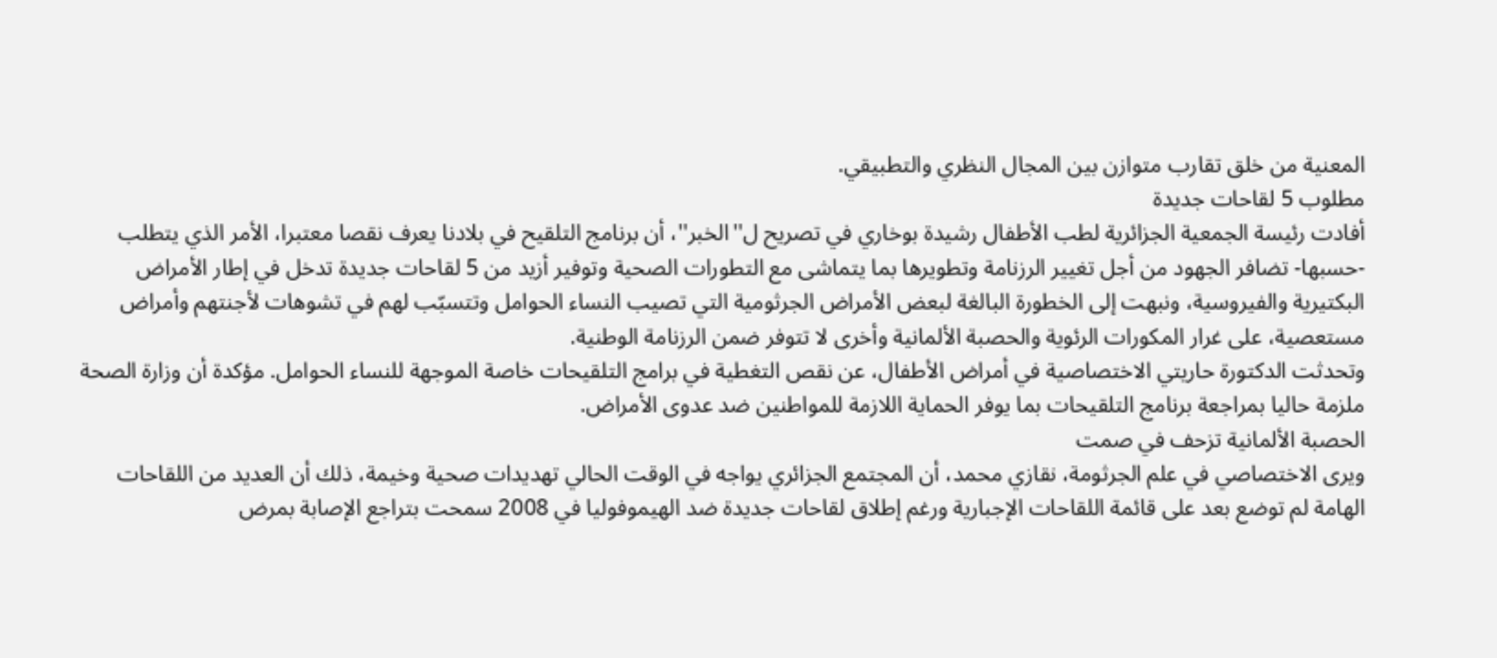المعنية من خلق تقارب متوازن بين المجال النظري والتطبيقي.
مطلوب 5 لقاحات جديدة
أفادت رئيسة الجمعية الجزائرية لطب الأطفال رشيدة بوخاري في تصريح ل''الخبر''، أن برنامج التلقيح في بلادنا يعرف نقصا معتبرا، الأمر الذي يتطلب -حسبها- تضافر الجهود من أجل تغيير الرزنامة وتطويرها بما يتماشى مع التطورات الصحية وتوفير أزيد من 5 لقاحات جديدة تدخل في إطار الأمراض البكتيرية والفيروسية، ونبهت إلى الخطورة البالغة لبعض الأمراض الجرثومية التي تصيب النساء الحوامل وتتسبّب لهم في تشوهات لأجنتهم وأمراض مستعصية، على غرار المكورات الرئوية والحصبة الألمانية وأخرى لا تتوفر ضمن الرزنامة الوطنية.
وتحدثت الدكتورة حاريتي الاختصاصية في أمراض الأطفال، عن نقص التغطية في برامج التلقيحات خاصة الموجهة للنساء الحوامل. مؤكدة أن وزارة الصحة ملزمة حاليا بمراجعة برنامج التلقيحات بما يوفر الحماية اللازمة للمواطنين ضد عدوى الأمراض.
الحصبة الألمانية تزحف في صمت
ويرى الاختصاصي في علم الجرثومة، نقازي محمد، أن المجتمع الجزائري يواجه في الوقت الحالي تهديدات صحية وخيمة، ذلك أن العديد من اللقاحات الهامة لم توضع بعد على قائمة اللقاحات الإجبارية ورغم إطلاق لقاحات جديدة ضد الهيموفوليا في 2008 سمحت بتراجع الإصابة بمرض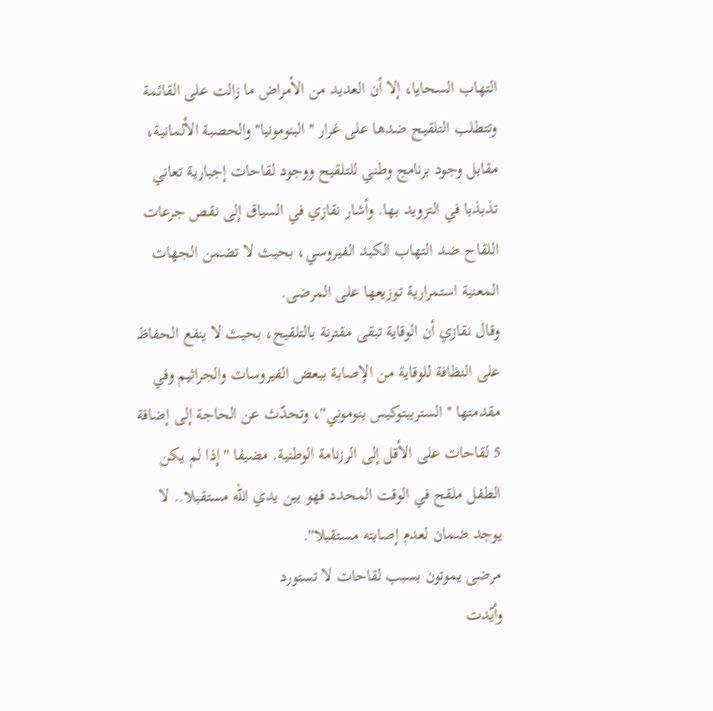التهاب السحايا، إلا أن العديد من الأمراض ما زالت على القائمة وتتطلب التلقيح ضدها على غرار ''البنومونيا'' والحصبة الألمانية، مقابل وجود برنامج وطني للتلقيح ووجود لقاحات إجبارية تعاني تذبذبا في التزويد بها. وأشار نقازي في السياق إلى نقص جرعات اللقاح ضد التهاب الكبد الفيروسي، بحيث لا تضمن الجهات المعنية استمرارية توزيعها على المرضى.
وقال نقازي أن الوقاية تبقى مقترنة بالتلقيح، بحيث لا ينفع الحفاظ على النظافة للوقاية من الإصابة ببعض الفيروسات والجراثيم وفي مقدمتها ''الستريبتوكيس بنوموني''، وتحدّث عن الحاجة إلى إضافة 5 لقاحات على الأقل إلى الرزنامة الوطنية. مضيفا ''إذا لم يكن الطفل ملقح في الوقت المحدد فهو بين يدي الله مستقبلا.. لا يوجد ضمان لعدم إصابته مستقبلا''.
مرضى يموتون بسبب لقاحات لا تستورد
وأيّدت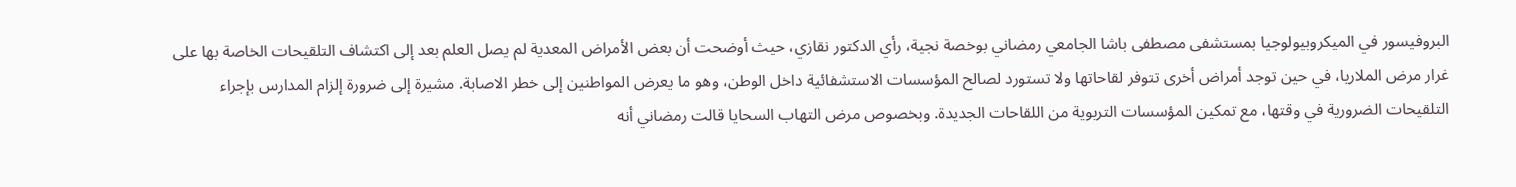البروفيسور في الميكروبيولوجيا بمستشفى مصطفى باشا الجامعي رمضاني بوخصة نجية، رأي الدكتور نقازي، حيث أوضحت أن بعض الأمراض المعدية لم يصل العلم بعد إلى اكتشاف التلقيحات الخاصة بها على غرار مرض الملاريا، في حين توجد أمراض أخرى تتوفر لقاحاتها ولا تستورد لصالح المؤسسات الاستشفائية داخل الوطن، وهو ما يعرض المواطنين إلى خطر الاصابة. مشيرة إلى ضرورة إلزام المدارس بإجراء التلقيحات الضرورية في وقتها، مع تمكين المؤسسات التربوية من اللقاحات الجديدة. وبخصوص مرض التهاب السحايا قالت رمضاني أنه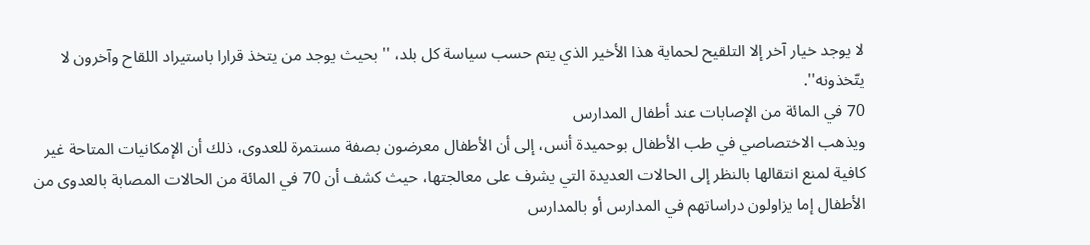لا يوجد خيار آخر إلا التلقيح لحماية هذا الأخير الذي يتم حسب سياسة كل بلد، ''بحيث يوجد من يتخذ قرارا باستيراد اللقاح وآخرون لا يتّخذونه''.
70 في المائة من الإصابات عند أطفال المدارس
ويذهب الاختصاصي في طب الأطفال بوحميدة أنس، إلى أن الأطفال معرضون بصفة مستمرة للعدوى، ذلك أن الإمكانيات المتاحة غير كافية لمنع انتقالها بالنظر إلى الحالات العديدة التي يشرف على معالجتها، حيث كشف أن 70 في المائة من الحالات المصابة بالعدوى من الأطفال إما يزاولون دراساتهم في المدارس أو بالمدارس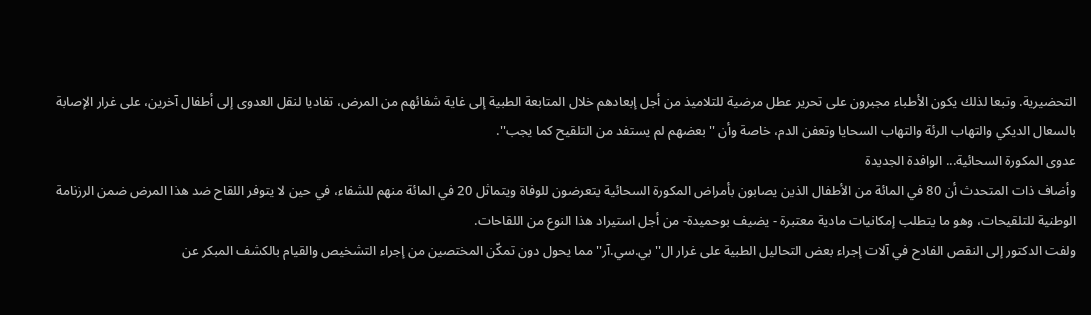التحضيرية. وتبعا لذلك يكون الأطباء مجبرون على تحرير عطل مرضية للتلاميذ من أجل إبعادهم خلال المتابعة الطبية إلى غاية شفائهم من المرض، تفاديا لنقل العدوى إلى أطفال آخرين، على غرار الإصابة بالسعال الديكي والتهاب الرئة والتهاب السحايا وتعفن الدم، خاصة وأن ''بعضهم لم يستفد من التلقيح كما يجب''.
عدوى المكورة السحائية... الوافدة الجديدة
وأضاف ذات المتحدث أن 80 في المائة من الأطفال الذين يصابون بأمراض المكورة السحائية يتعرضون للوفاة ويتماثل 20 في المائة منهم للشفاء، في حين لا يتوفر اللقاح ضد هذا المرض ضمن الرزنامة الوطنية للتلقيحات، وهو ما يتطلب إمكانيات مادية معتبرة - يضيف بوحميدة- من أجل استيراد هذا النوع من اللقاحات.
ولفت الدكتور إلى النقص الفادح في آلات إجراء بعض التحاليل الطبية على غرار ال''بي.سي.آر'' مما يحول دون تمكّن المختصين من إجراء التشخيص والقيام بالكشف المبكر عن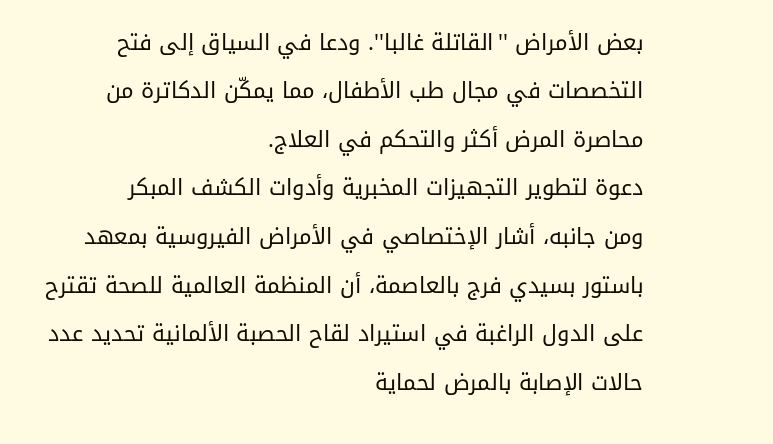بعض الأمراض ''القاتلة غالبا''. ودعا في السياق إلى فتح التخصصات في مجال طب الأطفال، مما يمكّن الدكاترة من محاصرة المرض أكثر والتحكم في العلاج.
دعوة لتطوير التجهيزات المخبرية وأدوات الكشف المبكر
ومن جانبه، أشار الإختصاصي في الأمراض الفيروسية بمعهد باستور بسيدي فرج بالعاصمة، أن المنظمة العالمية للصحة تقترح على الدول الراغبة في استيراد لقاح الحصبة الألمانية تحديد عدد حالات الإصابة بالمرض لحماية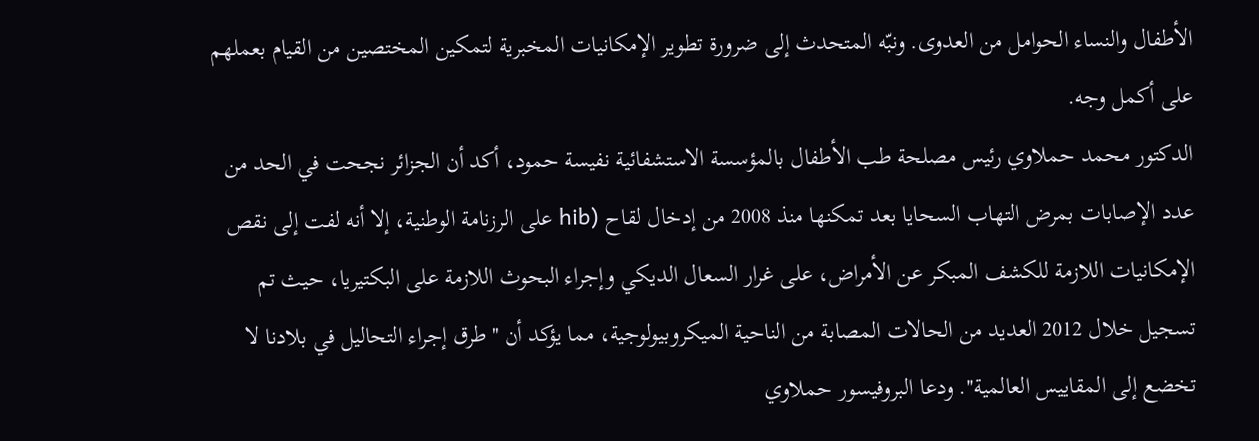الأطفال والنساء الحوامل من العدوى. ونبّه المتحدث إلى ضرورة تطوير الإمكانيات المخبرية لتمكين المختصين من القيام بعملهم على أكمل وجه.
الدكتور محمد حملاوي رئيس مصلحة طب الأطفال بالمؤسسة الاستشفائية نفيسة حمود، أكد أن الجزائر نجحت في الحد من عدد الإصابات بمرض التهاب السحايا بعد تمكنها منذ 2008 من إدخال لقاح (hib على الرزنامة الوطنية، إلا أنه لفت إلى نقص الإمكانيات اللازمة للكشف المبكر عن الأمراض، على غرار السعال الديكي وإجراء البحوث اللازمة على البكتيريا، حيث تم تسجيل خلال 2012 العديد من الحالات المصابة من الناحية الميكروبيولوجية، مما يؤكد أن ''طرق إجراء التحاليل في بلادنا لا تخضع إلى المقاييس العالمية''. ودعا البروفيسور حملاوي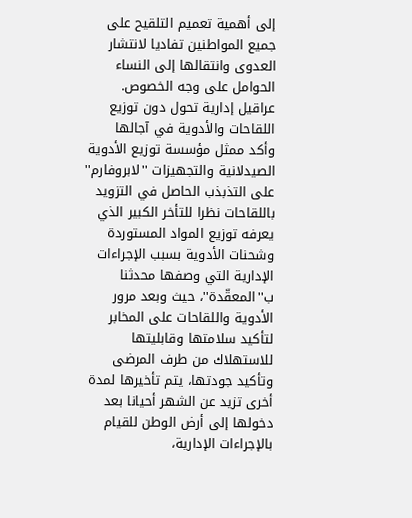إلى أهمية تعميم التلقيح على جميع المواطنين تفاديا لانتشار العدوى وانتقالها إلى النساء الحوامل على وجه الخصوص.
عراقيل إدارية تحول دون توزيع اللقاحات والأدوية في آجالها
وأكد ممثل مؤسسة توزيع الأدوية الصيدلانية والتجهيزات ''لابروفارم'' على التذبذب الحاصل في التزويد باللقاحات نظرا للتأخر الكبير الذي يعرفه توزيع المواد المستوردة وشحنات الأدوية بسبب الإجراءات الإدارية التي وصفها محدثنا ب''المعقّدة''، حيث وبعد مرور الأدوية واللقاحات على المخابر لتأكيد سلامتها وقابليتها للاستهلاك من طرف المرضى وتأكيد جودتها، يتم تأخيرها لمدة أخرى تزيد عن الشهر أحيانا بعد دخولها إلى أرض الوطن للقيام بالإجراءات الإدارية،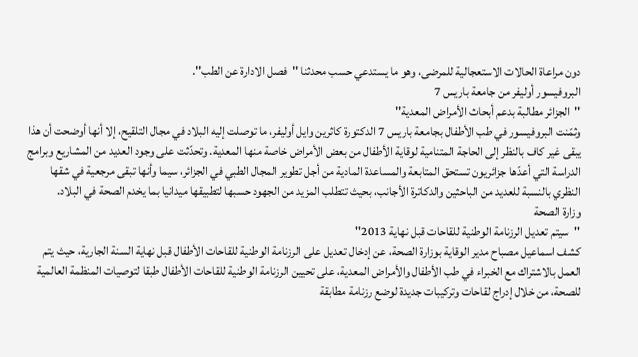دون مراعاة الحالات الاستعجالية للمرضى، وهو ما يستدعي حسب محدثنا ''فصل الادارة عن الطب''.
البروفيسور أوليفر من جامعة باريس 7
''الجزائر مطالبة بدعم أبحاث الأمراض المعدية''
وثمّنت البروفيسور في طب الأطفال بجامعة باريس 7 الدكتورة كاثرين وايل أوليفر، ما توصلت إليه البلاد في مجال التلقيح، إلا أنها أوضحت أن هذا يبقى غير كاف بالنظر إلى الحاجة المتنامية لوقاية الأطفال من بعض الأمراض خاصة منها المعدية. وتحدّثت على وجود العديد من المشاريع وبرامج الدراسة التي أعدّها جزائريون تستحق المتابعة والمساعدة المادية من أجل تطوير المجال الطبي في الجزائر، سيما وأنها تبقى مرجعية في شقها النظري بالنسبة للعديد من الباحثين والدكاترة الأجانب، بحيث تتطلب المزيد من الجهود حسبها لتطبيقها ميدانيا بما يخدم الصحة في البلاد.
وزارة الصحة
''سيتم تعديل الرزنامة الوطنية للقاحات قبل نهاية 2013''
كشف اسماعيل مصباح مدير الوقاية بوزارة الصحة، عن إدخال تعديل على الرزنامة الوطنية للقاحات الأطفال قبل نهاية السنة الجارية، حيث يتم العمل بالاشتراك مع الخبراء في طب الأطفال والأمراض المعدية، على تحيين الرزنامة الوطنية للقاحات الأطفال طبقا لتوصيات المنظمة العالمية للصحة، من خلال إدراج لقاحات وتركيبات جديدة لوضع رزنامة مطابقة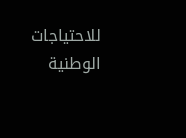للاحتياجات الوطنية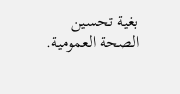بغية تحسين الصحة العمومية.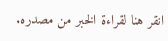انقر هنا لقراءة الخبر من مصدره.